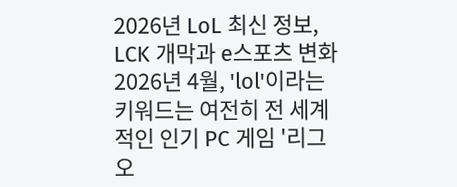2026년 LoL 최신 정보, LCK 개막과 e스포츠 변화
2026년 4월, 'lol'이라는 키워드는 여전히 전 세계적인 인기 PC 게임 '리그 오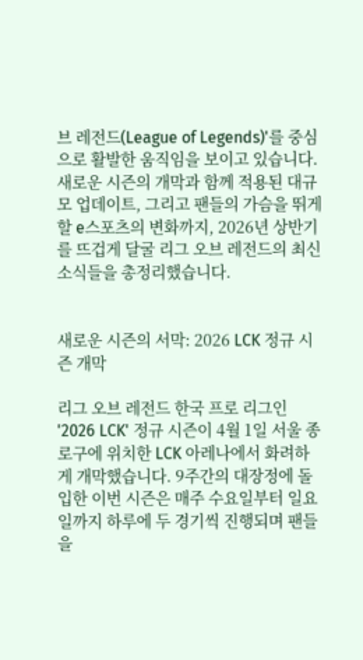브 레전드(League of Legends)'를 중심으로 활발한 움직임을 보이고 있습니다. 새로운 시즌의 개막과 함께 적용된 대규모 업데이트, 그리고 팬들의 가슴을 뛰게 할 e스포츠의 변화까지, 2026년 상반기를 뜨겁게 달굴 리그 오브 레전드의 최신 소식들을 총정리했습니다.


새로운 시즌의 서막: 2026 LCK 정규 시즌 개막

리그 오브 레전드 한국 프로 리그인 '2026 LCK' 정규 시즌이 4월 1일 서울 종로구에 위치한 LCK 아레나에서 화려하게 개막했습니다. 9주간의 대장정에 돌입한 이번 시즌은 매주 수요일부터 일요일까지 하루에 두 경기씩 진행되며 팬들을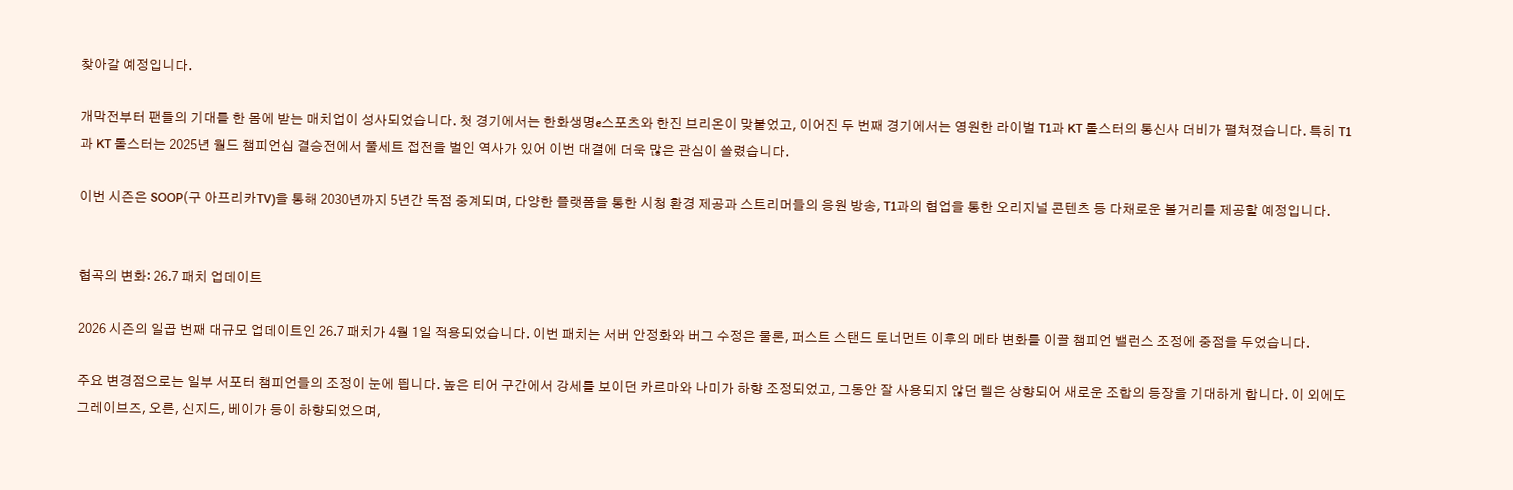찾아갈 예정입니다.

개막전부터 팬들의 기대를 한 몸에 받는 매치업이 성사되었습니다. 첫 경기에서는 한화생명e스포츠와 한진 브리온이 맞붙었고, 이어진 두 번째 경기에서는 영원한 라이벌 T1과 KT 롤스터의 통신사 더비가 펼쳐졌습니다. 특히 T1과 KT 롤스터는 2025년 월드 챔피언십 결승전에서 풀세트 접전을 벌인 역사가 있어 이번 대결에 더욱 많은 관심이 쏠렸습니다.

이번 시즌은 SOOP(구 아프리카TV)을 통해 2030년까지 5년간 독점 중계되며, 다양한 플랫폼을 통한 시청 환경 제공과 스트리머들의 응원 방송, T1과의 협업을 통한 오리지널 콘텐츠 등 다채로운 볼거리를 제공할 예정입니다.


협곡의 변화: 26.7 패치 업데이트

2026 시즌의 일곱 번째 대규모 업데이트인 26.7 패치가 4월 1일 적용되었습니다. 이번 패치는 서버 안정화와 버그 수정은 물론, 퍼스트 스탠드 토너먼트 이후의 메타 변화를 이끌 챔피언 밸런스 조정에 중점을 두었습니다.

주요 변경점으로는 일부 서포터 챔피언들의 조정이 눈에 띕니다. 높은 티어 구간에서 강세를 보이던 카르마와 나미가 하향 조정되었고, 그동안 잘 사용되지 않던 렐은 상향되어 새로운 조합의 등장을 기대하게 합니다. 이 외에도 그레이브즈, 오른, 신지드, 베이가 등이 하향되었으며,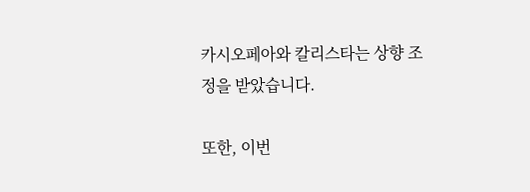카시오페아와 칼리스타는 상향 조정을 받았습니다.

또한, 이번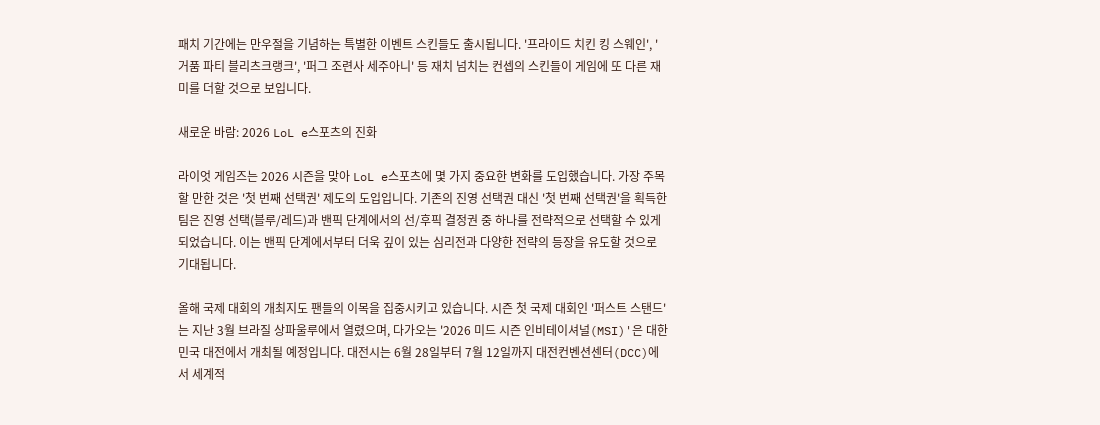패치 기간에는 만우절을 기념하는 특별한 이벤트 스킨들도 출시됩니다. '프라이드 치킨 킹 스웨인', '거품 파티 블리츠크랭크', '퍼그 조련사 세주아니' 등 재치 넘치는 컨셉의 스킨들이 게임에 또 다른 재미를 더할 것으로 보입니다.

새로운 바람: 2026 LoL e스포츠의 진화

라이엇 게임즈는 2026 시즌을 맞아 LoL e스포츠에 몇 가지 중요한 변화를 도입했습니다. 가장 주목할 만한 것은 '첫 번째 선택권' 제도의 도입입니다. 기존의 진영 선택권 대신 '첫 번째 선택권'을 획득한 팀은 진영 선택(블루/레드)과 밴픽 단계에서의 선/후픽 결정권 중 하나를 전략적으로 선택할 수 있게 되었습니다. 이는 밴픽 단계에서부터 더욱 깊이 있는 심리전과 다양한 전략의 등장을 유도할 것으로 기대됩니다.

올해 국제 대회의 개최지도 팬들의 이목을 집중시키고 있습니다. 시즌 첫 국제 대회인 '퍼스트 스탠드'는 지난 3월 브라질 상파울루에서 열렸으며, 다가오는 '2026 미드 시즌 인비테이셔널(MSI)'은 대한민국 대전에서 개최될 예정입니다. 대전시는 6월 28일부터 7월 12일까지 대전컨벤션센터(DCC)에서 세계적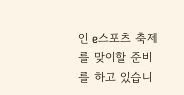인 e스포츠 축제를 맞이할 준비를 하고 있습니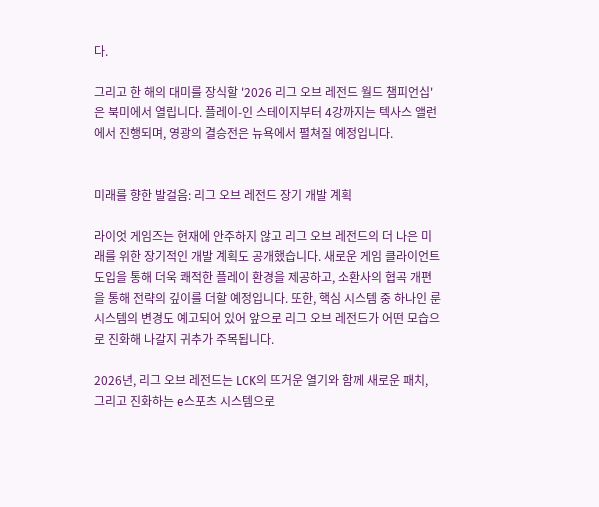다.

그리고 한 해의 대미를 장식할 '2026 리그 오브 레전드 월드 챔피언십'은 북미에서 열립니다. 플레이-인 스테이지부터 4강까지는 텍사스 앨런에서 진행되며, 영광의 결승전은 뉴욕에서 펼쳐질 예정입니다.


미래를 향한 발걸음: 리그 오브 레전드 장기 개발 계획

라이엇 게임즈는 현재에 안주하지 않고 리그 오브 레전드의 더 나은 미래를 위한 장기적인 개발 계획도 공개했습니다. 새로운 게임 클라이언트 도입을 통해 더욱 쾌적한 플레이 환경을 제공하고, 소환사의 협곡 개편을 통해 전략의 깊이를 더할 예정입니다. 또한, 핵심 시스템 중 하나인 룬 시스템의 변경도 예고되어 있어 앞으로 리그 오브 레전드가 어떤 모습으로 진화해 나갈지 귀추가 주목됩니다.

2026년, 리그 오브 레전드는 LCK의 뜨거운 열기와 함께 새로운 패치, 그리고 진화하는 e스포츠 시스템으로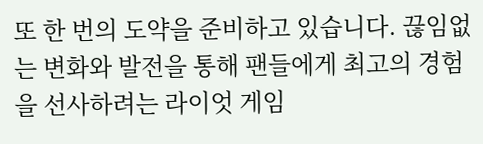또 한 번의 도약을 준비하고 있습니다. 끊임없는 변화와 발전을 통해 팬들에게 최고의 경험을 선사하려는 라이엇 게임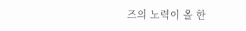즈의 노력이 올 한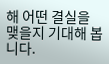해 어떤 결실을 맺을지 기대해 봅니다.